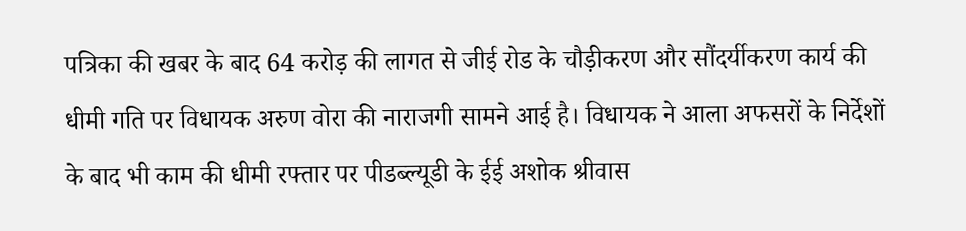पत्रिका की खबर के बाद 64 करोड़ की लागत से जीई रोड के चौड़ीकरण और सौंदर्यीकरण कार्य की धीमी गति पर विधायक अरुण वोरा की नाराजगी सामने आई है। विधायक ने आला अफसरों के निर्देशों के बाद भी काम की धीमी रफ्तार पर पीडब्ल्यूडी के ईई अशोक श्रीवास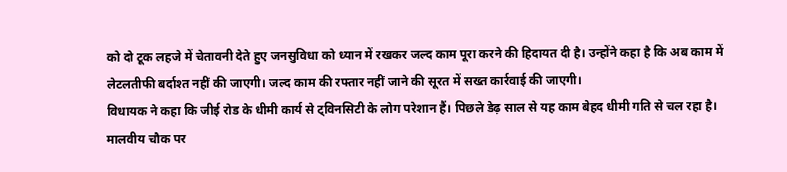को दो टूक लहजे में चेतावनी देते हुए जनसुविधा को ध्यान में रखकर जल्द काम पूरा करने की हिदायत दी है। उन्होंने कहा है कि अब काम में लेटलतीफी बर्दाश्त नहीं की जाएगी। जल्द काम की रफ्तार नहीं जाने की सूरत में सख्त कार्रवाई की जाएगी।
विधायक ने कहा कि जीई रोड के धीमी कार्य से ट्विनसिटी के लोग परेशान हैं। पिछले डेढ़ साल से यह काम बेहद धीमी गति से चल रहा है। मालवीय चौक पर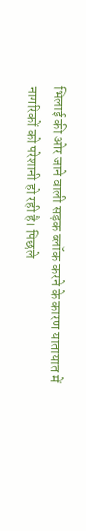भिलाई की ओर जाने वाली सड़क ब्लॉक करने के कारण यातायात में नागरिकों को परेशानी हो रही है। पिछले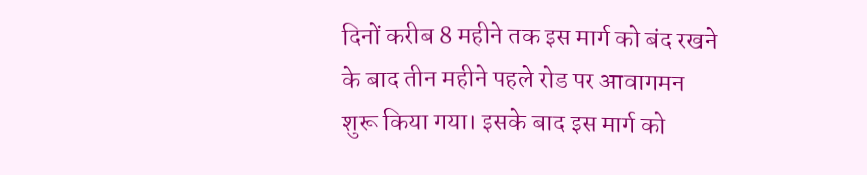दिनों करीब 8 महीने तक इस मार्ग को बंद रखने के बाद तीन महीने पहले रोड पर आवागमन शुरू किया गया। इसके बाद इस मार्ग को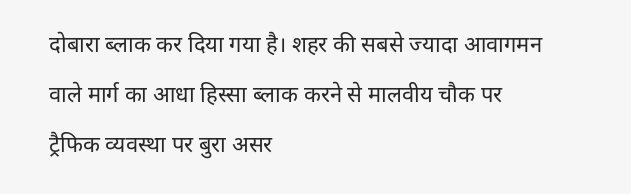दोबारा ब्लाक कर दिया गया है। शहर की सबसे ज्यादा आवागमन वाले मार्ग का आधा हिस्सा ब्लाक करने से मालवीय चौक पर ट्रैफिक व्यवस्था पर बुरा असर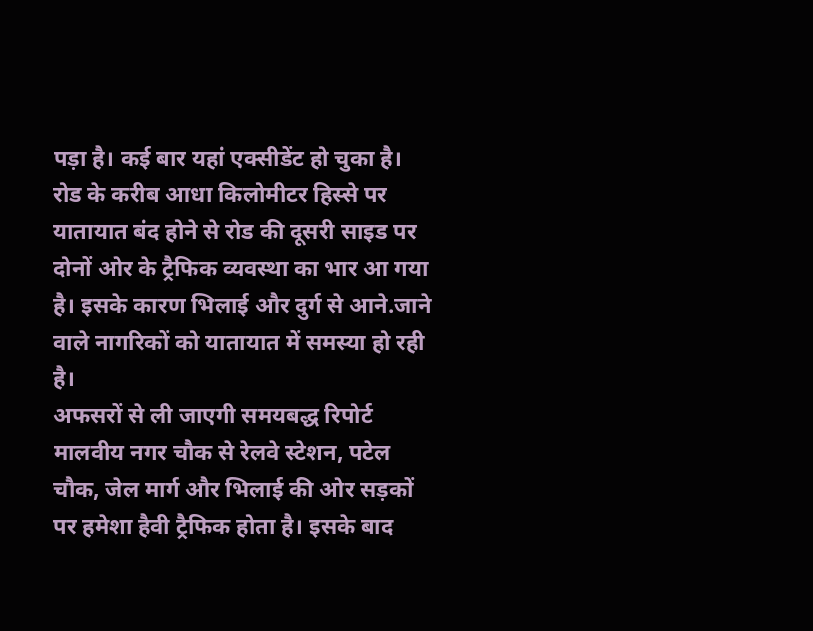पड़ा है। कई बार यहां एक्सीडेंट हो चुका है। रोड के करीब आधा किलोमीटर हिस्से पर यातायात बंद होने से रोड की दूसरी साइड पर दोनों ओर के ट्रैफिक व्यवस्था का भार आ गया है। इसके कारण भिलाई और दुर्ग से आने.जाने वाले नागरिकों को यातायात में समस्या हो रही है।
अफसरों से ली जाएगी समयबद्ध रिपोर्ट
मालवीय नगर चौक से रेलवे स्टेशन, पटेल चौक, जेल मार्ग और भिलाई की ओर सड़कों पर हमेशा हैवी ट्रैफिक होता है। इसके बाद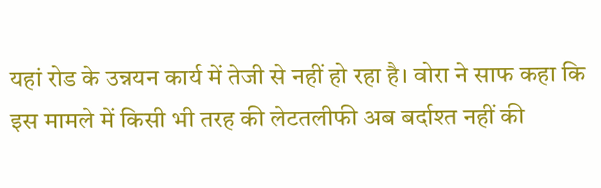यहां रोड के उन्नयन कार्य में तेजी से नहीं हो रहा है। वोरा ने साफ कहा कि इस मामले में किसी भी तरह की लेटतलीफी अब बर्दाश्त नहीं की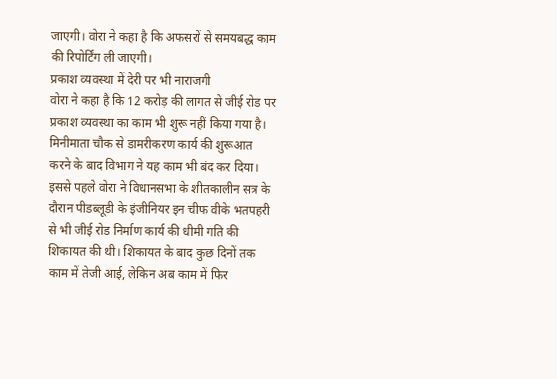जाएगी। वोरा ने कहा है कि अफसरों से समयबद्ध काम की रिपोर्टिंग ली जाएगी।
प्रकाश व्यवस्था में देरी पर भी नाराजगी
वोरा ने कहा है कि 12 करोड़ की लागत से जीई रोड पर प्रकाश व्यवस्था का काम भी शुरू नहीं किया गया है। मिनीमाता चौक से डामरीकरण कार्य की शुरूआत करने के बाद विभाग ने यह काम भी बंद कर दिया। इससे पहले वोरा ने विधानसभा के शीतकालीन सत्र के दौरान पीडब्लूडी के इंजीनियर इन चीफ वीके भतपहरी से भी जीई रोड निर्माण कार्य की धीमी गति की शिकायत की थी। शिकायत के बाद कुछ दिनों तक काम में तेजी आई, लेकिन अब काम में फिर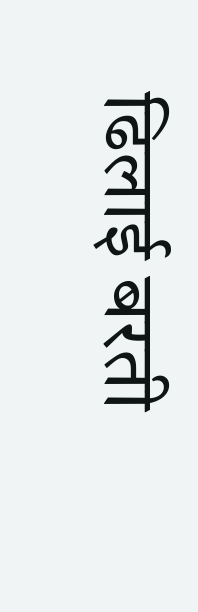ढिलाई बरती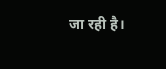जा रही है।